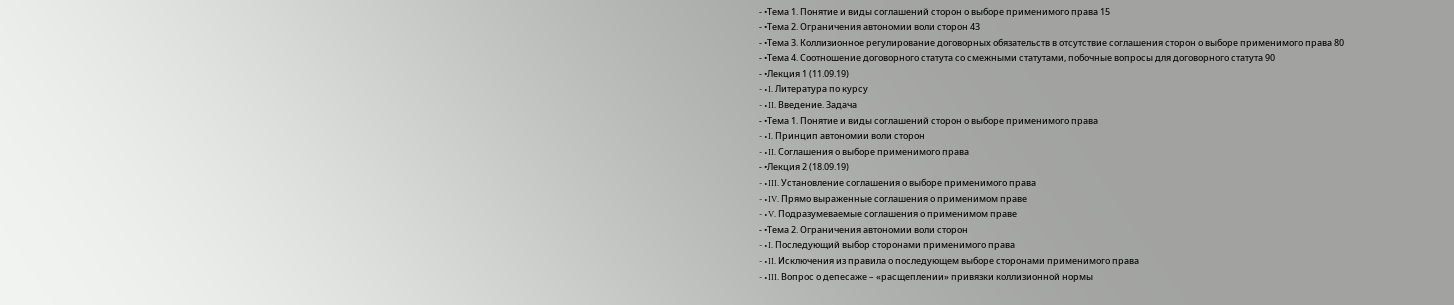- •Тема 1. Понятие и виды соглашений сторон о выборе применимого права 15
- •Тема 2. Ограничения автономии воли сторон 43
- •Тема 3. Коллизионное регулирование договорных обязательств в отсутствие соглашения сторон о выборе применимого права 80
- •Тема 4. Соотношение договорного статута со смежными статутами, побочные вопросы для договорного статута 90
- •Лекция 1 (11.09.19)
- •I. Литература по курсу
- •II. Введение. Задача
- •Тема 1. Понятие и виды соглашений сторон о выборе применимого права
- •I. Принцип автономии воли сторон
- •II. Соглашения о выборе применимого права
- •Лекция 2 (18.09.19)
- •III. Установление соглашения о выборе применимого права
- •IV. Прямо выраженные соглашения о применимом праве
- •V. Подразумеваемые соглашения о применимом праве
- •Тема 2. Ограничения автономии воли сторон
- •I. Последующий выбор сторонами применимого права
- •II. Исключения из правила о последующем выборе сторонами применимого права
- •III. Вопрос о депесаже – «расщеплении» привязки коллизионной нормы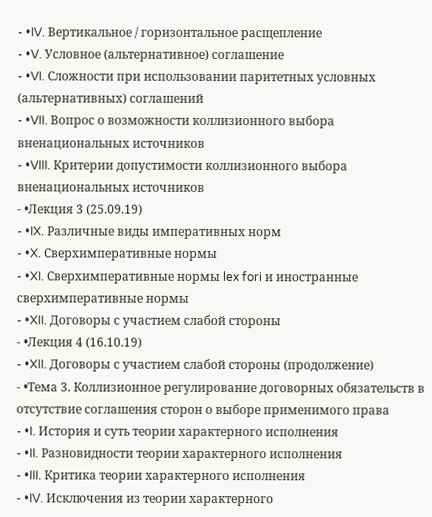- •IV. Вертикальное / горизонтальное расщепление
- •V. Условное (альтернативное) соглашение
- •VI. Сложности при использовании паритетных условных (альтернативных) соглашений
- •VII. Вопрос о возможности коллизионного выбора вненациональных источников
- •VIII. Критерии допустимости коллизионного выбора вненациональных источников
- •Лекция 3 (25.09.19)
- •IX. Различные виды императивных норм
- •X. Сверхимперативные нормы
- •XI. Сверхимперативные нормы lex fori и иностранные сверхимперативные нормы
- •XII. Договоры с участием слабой стороны
- •Лекция 4 (16.10.19)
- •XII. Договоры с участием слабой стороны (продолжение)
- •Тема 3. Коллизионное регулирование договорных обязательств в отсутствие соглашения сторон о выборе применимого права
- •I. История и суть теории характерного исполнения
- •II. Разновидности теории характерного исполнения
- •III. Критика теории характерного исполнения
- •IV. Исключения из теории характерного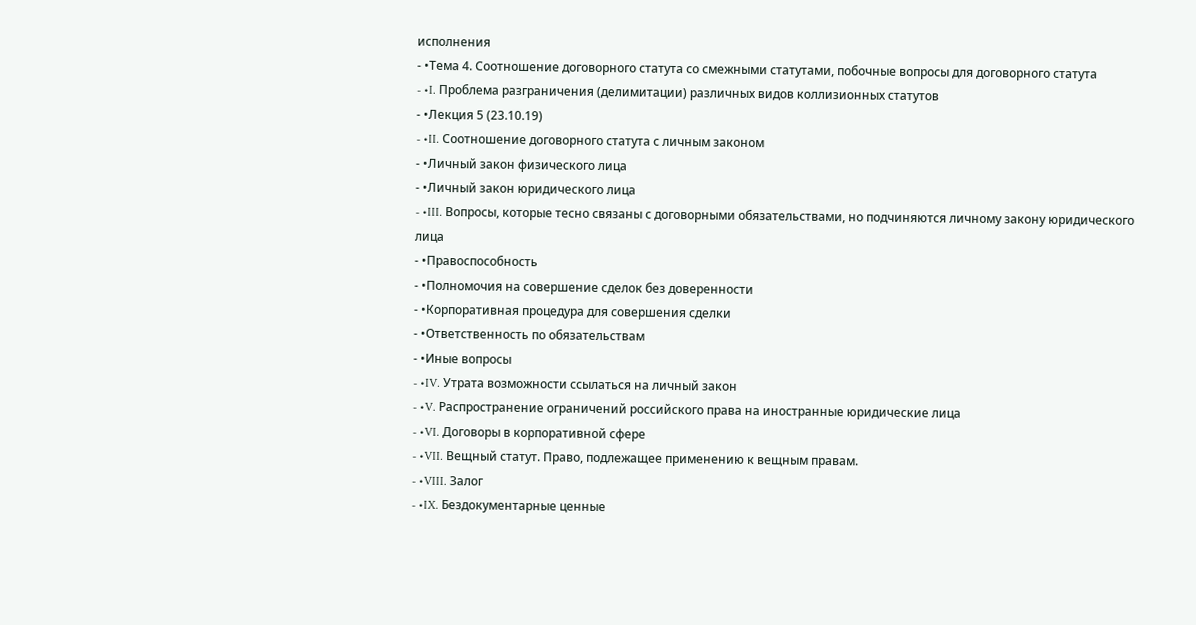исполнения
- •Тема 4. Соотношение договорного статута со смежными статутами, побочные вопросы для договорного статута
- •I. Проблема разграничения (делимитации) различных видов коллизионных статутов
- •Лекция 5 (23.10.19)
- •II. Соотношение договорного статута с личным законом
- •Личный закон физического лица
- •Личный закон юридического лица
- •III. Вопросы, которые тесно связаны с договорными обязательствами, но подчиняются личному закону юридического лица
- •Правоспособность
- •Полномочия на совершение сделок без доверенности
- •Корпоративная процедура для совершения сделки
- •Ответственность по обязательствам
- •Иные вопросы
- •IV. Утрата возможности ссылаться на личный закон
- •V. Распространение ограничений российского права на иностранные юридические лица
- •VI. Договоры в корпоративной сфере
- •VII. Вещный статут. Право, подлежащее применению к вещным правам.
- •VIII. Залог
- •IX. Бездокументарные ценные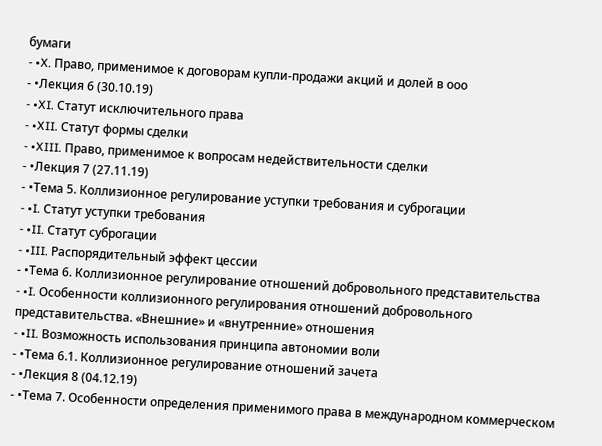бумаги
- •X. Право, применимое к договорам купли-продажи акций и долей в ооо
- •Лекция 6 (30.10.19)
- •XI. Статут исключительного права
- •XII. Статут формы сделки
- •XIII. Право, применимое к вопросам недействительности сделки
- •Лекция 7 (27.11.19)
- •Тема 5. Коллизионное регулирование уступки требования и суброгации
- •I. Статут уступки требования
- •II. Статут суброгации
- •III. Распорядительный эффект цессии
- •Тема 6. Коллизионное регулирование отношений добровольного представительства
- •I. Особенности коллизионного регулирования отношений добровольного представительства. «Внешние» и «внутренние» отношения
- •II. Возможность использования принципа автономии воли
- •Тема 6.1. Коллизионное регулирование отношений зачета
- •Лекция 8 (04.12.19)
- •Тема 7. Особенности определения применимого права в международном коммерческом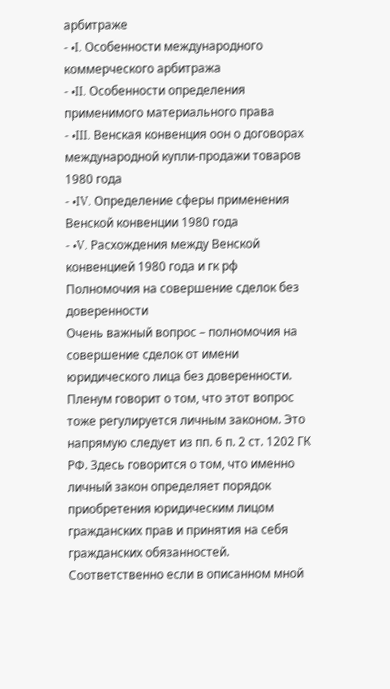арбитраже
- •I. Особенности международного коммерческого арбитража
- •II. Особенности определения применимого материального права
- •III. Венская конвенция оон о договорах международной купли-продажи товаров 1980 года
- •IV. Определение сферы применения Венской конвенции 1980 года
- •V. Расхождения между Венской конвенцией 1980 года и гк рф
Полномочия на совершение сделок без доверенности
Очень важный вопрос – полномочия на совершение сделок от имени юридического лица без доверенности. Пленум говорит о том, что этот вопрос тоже регулируется личным законом. Это напрямую следует из пп. 6 п. 2 ст. 1202 ГК РФ. Здесь говорится о том, что именно личный закон определяет порядок приобретения юридическим лицом гражданских прав и принятия на себя гражданских обязанностей.
Соответственно если в описанном мной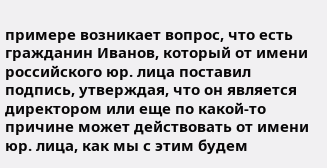примере возникает вопрос, что есть гражданин Иванов, который от имени российского юр. лица поставил подпись, утверждая, что он является директором или еще по какой-то причине может действовать от имени юр. лица, как мы с этим будем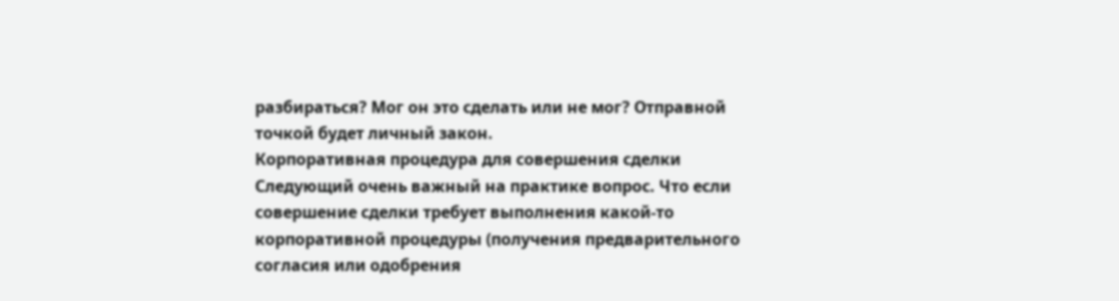разбираться? Мог он это сделать или не мог? Отправной точкой будет личный закон.
Корпоративная процедура для совершения сделки
Следующий очень важный на практике вопрос. Что если совершение сделки требует выполнения какой-то корпоративной процедуры (получения предварительного согласия или одобрения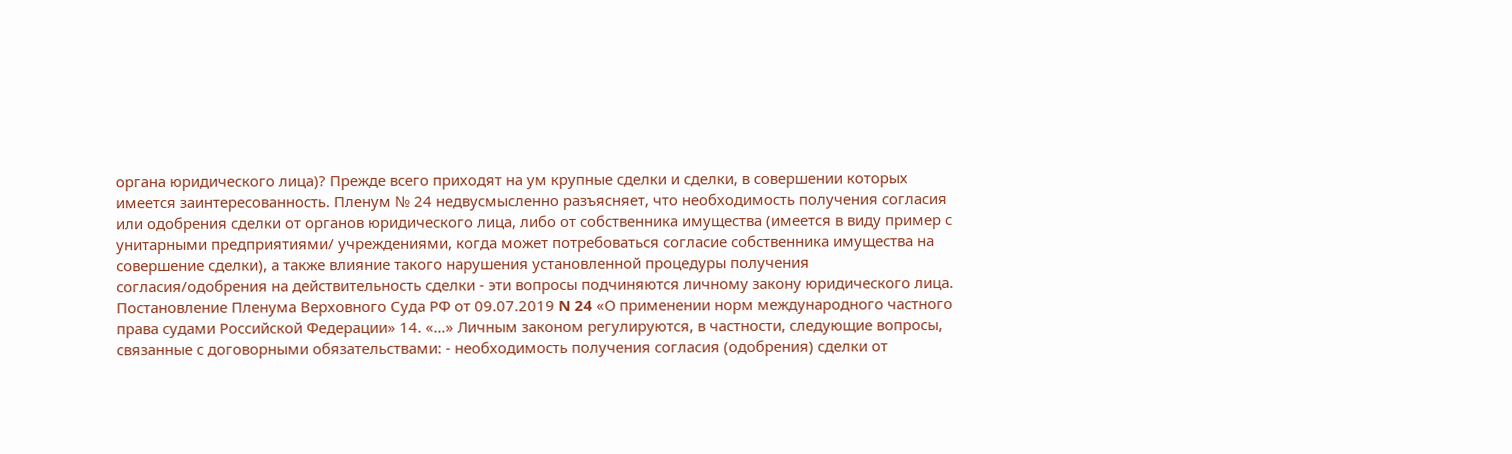органа юридического лица)? Прежде всего приходят на ум крупные сделки и сделки, в совершении которых имеется заинтересованность. Пленум № 24 недвусмысленно разъясняет, что необходимость получения согласия или одобрения сделки от органов юридического лица, либо от собственника имущества (имеется в виду пример с унитарными предприятиями/ учреждениями, когда может потребоваться согласие собственника имущества на совершение сделки), а также влияние такого нарушения установленной процедуры получения согласия/одобрения на действительность сделки - эти вопросы подчиняются личному закону юридического лица.
Постановление Пленума Верховного Суда РФ от 09.07.2019 N 24 «О применении норм международного частного права судами Российской Федерации» 14. «…» Личным законом регулируются, в частности, следующие вопросы, связанные с договорными обязательствами: - необходимость получения согласия (одобрения) сделки от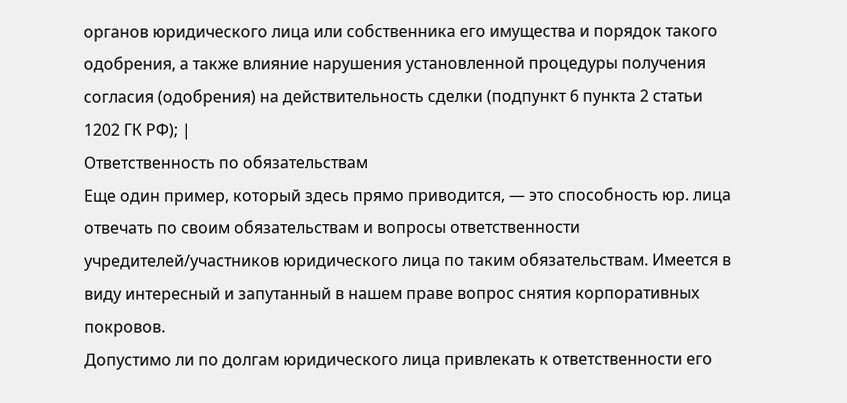органов юридического лица или собственника его имущества и порядок такого одобрения, а также влияние нарушения установленной процедуры получения согласия (одобрения) на действительность сделки (подпункт 6 пункта 2 статьи 1202 ГК РФ); |
Ответственность по обязательствам
Еще один пример, который здесь прямо приводится, — это способность юр. лица отвечать по своим обязательствам и вопросы ответственности учредителей/участников юридического лица по таким обязательствам. Имеется в виду интересный и запутанный в нашем праве вопрос снятия корпоративных покровов.
Допустимо ли по долгам юридического лица привлекать к ответственности его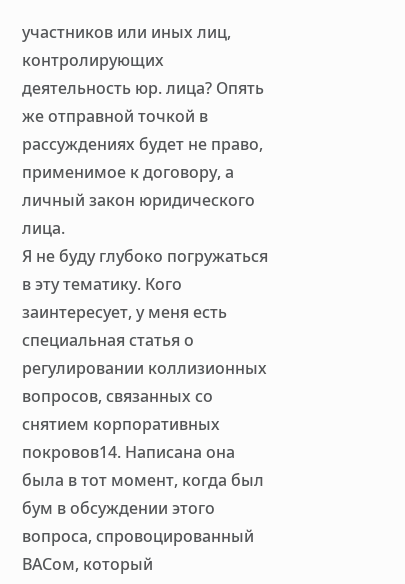участников или иных лиц, контролирующих деятельность юр. лица? Опять же отправной точкой в рассуждениях будет не право, применимое к договору, а личный закон юридического лица.
Я не буду глубоко погружаться в эту тематику. Кого заинтересует, у меня есть специальная статья о регулировании коллизионных вопросов, связанных со снятием корпоративных покровов14. Написана она была в тот момент, когда был бум в обсуждении этого вопроса, спровоцированный ВАСом, который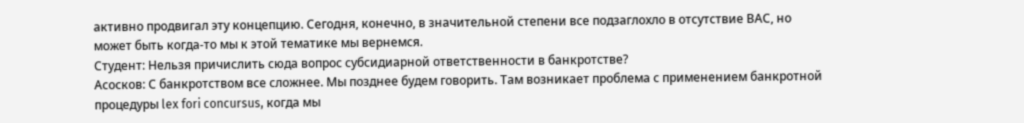активно продвигал эту концепцию. Сегодня, конечно, в значительной степени все подзаглохло в отсутствие ВАС, но может быть когда-то мы к этой тематике мы вернемся.
Студент: Нельзя причислить сюда вопрос субсидиарной ответственности в банкротстве?
Асосков: С банкротством все сложнее. Мы позднее будем говорить. Там возникает проблема с применением банкротной процедуры lex fori concursus, когда мы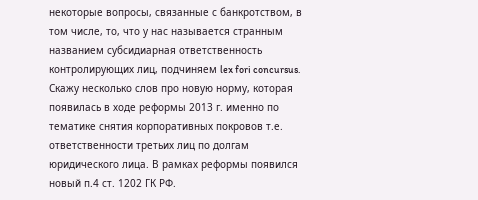некоторые вопросы, связанные с банкротством, в том числе, то, что у нас называется странным названием субсидиарная ответственность контролирующих лиц, подчиняем lex fori concursus.
Скажу несколько слов про новую норму, которая появилась в ходе реформы 2013 г. именно по тематике снятия корпоративных покровов т.е. ответственности третьих лиц по долгам юридического лица. В рамках реформы появился новый п.4 ст. 1202 ГК РФ.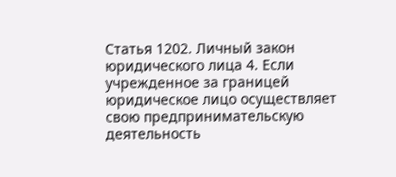Статья 1202. Личный закон юридического лица 4. Если учрежденное за границей юридическое лицо осуществляет свою предпринимательскую деятельность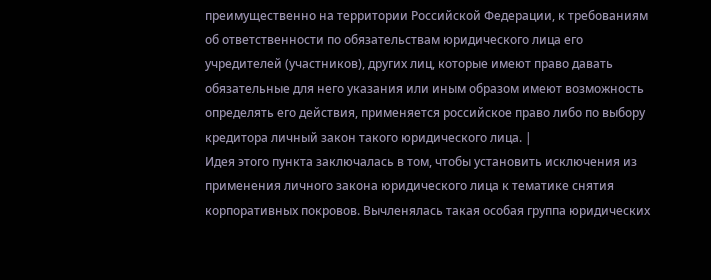преимущественно на территории Российской Федерации, к требованиям об ответственности по обязательствам юридического лица его учредителей (участников), других лиц, которые имеют право давать обязательные для него указания или иным образом имеют возможность определять его действия, применяется российское право либо по выбору кредитора личный закон такого юридического лица. |
Идея этого пункта заключалась в том, чтобы установить исключения из применения личного закона юридического лица к тематике снятия корпоративных покровов. Вычленялась такая особая группа юридических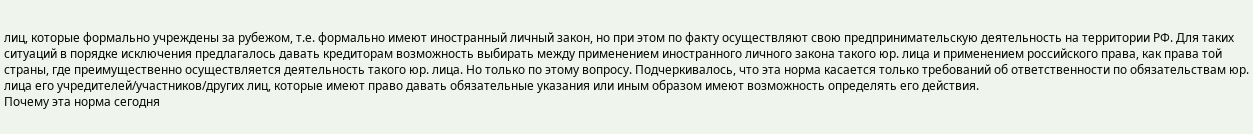лиц, которые формально учреждены за рубежом, т.е. формально имеют иностранный личный закон, но при этом по факту осуществляют свою предпринимательскую деятельность на территории РФ. Для таких ситуаций в порядке исключения предлагалось давать кредиторам возможность выбирать между применением иностранного личного закона такого юр. лица и применением российского права, как права той страны, где преимущественно осуществляется деятельность такого юр. лица. Но только по этому вопросу. Подчеркивалось, что эта норма касается только требований об ответственности по обязательствам юр. лица его учредителей/участников/других лиц, которые имеют право давать обязательные указания или иным образом имеют возможность определять его действия.
Почему эта норма сегодня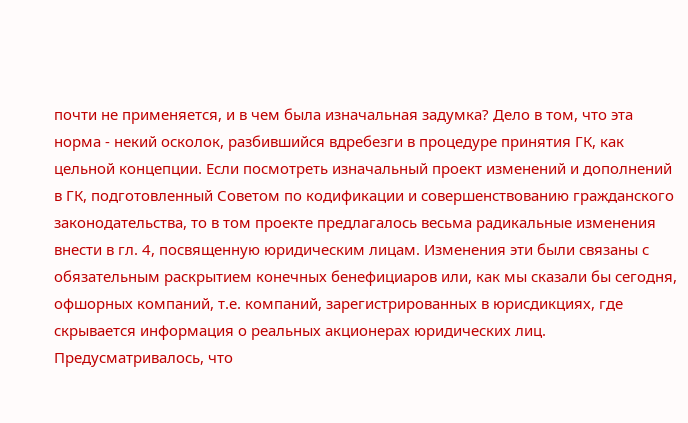почти не применяется, и в чем была изначальная задумка? Дело в том, что эта норма - некий осколок, разбившийся вдребезги в процедуре принятия ГК, как цельной концепции. Если посмотреть изначальный проект изменений и дополнений в ГК, подготовленный Советом по кодификации и совершенствованию гражданского законодательства, то в том проекте предлагалось весьма радикальные изменения внести в гл. 4, посвященную юридическим лицам. Изменения эти были связаны с обязательным раскрытием конечных бенефициаров или, как мы сказали бы сегодня, офшорных компаний, т.е. компаний, зарегистрированных в юрисдикциях, где скрывается информация о реальных акционерах юридических лиц. Предусматривалось, что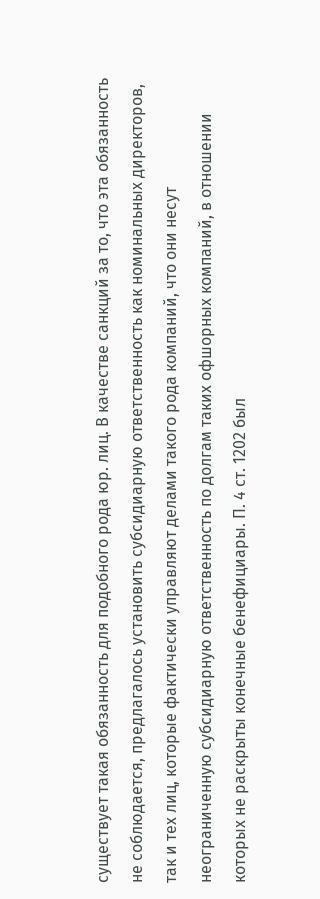существует такая обязанность для подобного рода юр. лиц. В качестве санкций за то, что эта обязанность не соблюдается, предлагалось установить субсидиарную ответственность как номинальных директоров, так и тех лиц, которые фактически управляют делами такого рода компаний, что они несут неограниченную субсидиарную ответственность по долгам таких офшорных компаний, в отношении которых не раскрыты конечные бенефициары. П. 4 ст. 1202 был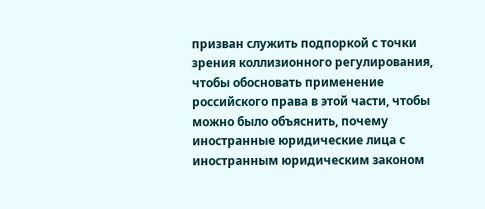призван служить подпоркой с точки зрения коллизионного регулирования, чтобы обосновать применение российского права в этой части, чтобы можно было объяснить, почему иностранные юридические лица с иностранным юридическим законом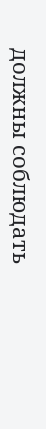должны соблюдать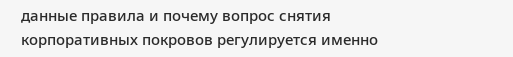данные правила и почему вопрос снятия корпоративных покровов регулируется именно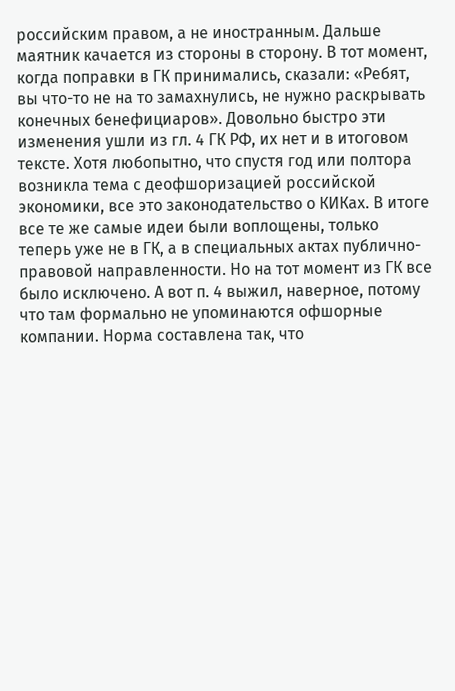российским правом, а не иностранным. Дальше маятник качается из стороны в сторону. В тот момент, когда поправки в ГК принимались, сказали: «Ребят, вы что-то не на то замахнулись, не нужно раскрывать конечных бенефициаров». Довольно быстро эти изменения ушли из гл. 4 ГК РФ, их нет и в итоговом тексте. Хотя любопытно, что спустя год или полтора возникла тема с деофшоризацией российской экономики, все это законодательство о КИКах. В итоге все те же самые идеи были воплощены, только теперь уже не в ГК, а в специальных актах публично-правовой направленности. Но на тот момент из ГК все было исключено. А вот п. 4 выжил, наверное, потому что там формально не упоминаются офшорные компании. Норма составлена так, что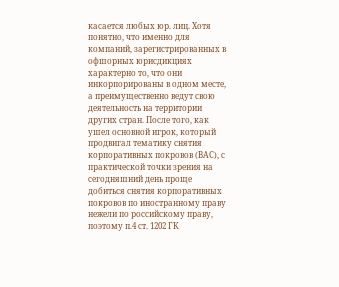касается любых юр. лиц. Хотя понятно, что именно для компаний, зарегистрированных в офшорных юрисдикциях характерно то, что они инкорпорированы в одном месте, а преимущественно ведут свою деятельность на территории других стран. После того, как ушел основной игрок, который продвигал тематику снятия корпоративных покровов (ВАС), с практической точки зрения на сегодняшний день проще добиться снятия корпоративных покровов по иностранному праву нежели по российскому праву, поэтому п.4 ст. 1202 ГК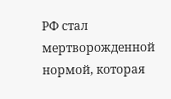РФ стал мертворожденной нормой, которая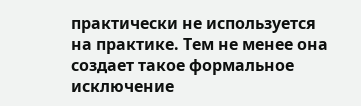практически не используется на практике. Тем не менее она создает такое формальное исключение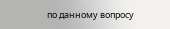по данному вопросу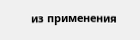из применения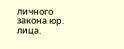личного закона юр. лица.